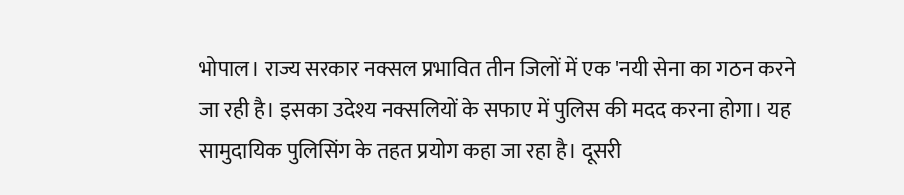भोपाल। राज्य सरकार नक्सल प्रभावित तीन जिलों में एक 'नयी सेना का गठन करने जा रही है। इसका उदेश्य नक्सलियों के सफाए में पुलिस की मदद करना होगा। यह सामुदायिक पुलिसिंग के तहत प्रयोग कहा जा रहा है। दूसरी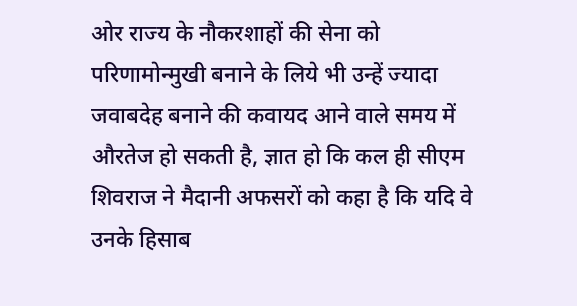ओर राज्य के नौकरशाहों की सेना को परिणामोन्मुखी बनाने के लिये भी उन्हें ज्यादा जवाबदेह बनाने की कवायद आने वाले समय में औरतेज हो सकती है, ज्ञात हो कि कल ही सीएम शिवराज ने मैदानी अफसरों को कहा है कि यदि वे उनके हिसाब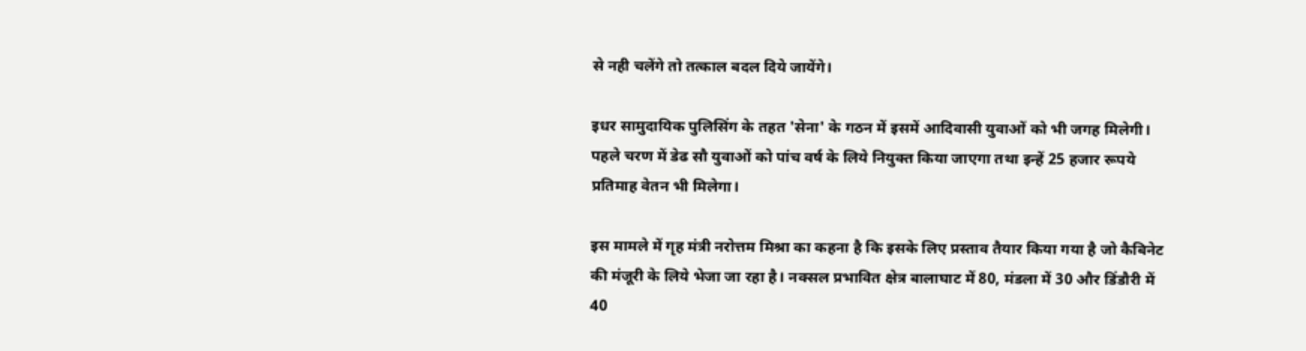से नही चलेंगे तो तत्काल बदल दिये जायेंगे।

इधर सामुदायिक पुलिसिंग के तहत 'सेना' के गठन में इसमें आदिवासी युवाओं को भी जगह मिलेगी। पहले चरण में डेढ सौ युवाओं को पांच वर्ष के लिये नियुक्त किया जाएगा तथा इन्हें 25 हजार रूपये प्रतिमाह वेतन भी मिलेगा।

इस मामले में गृह मंत्री नरोत्तम मिश्रा का कहना है कि इसके लिए प्रस्ताव तैयार किया गया है जो कैबिनेट की मंजूरी के लिये भेजा जा रहा है। नक्सल प्रभावित क्षेत्र बालाघाट में 80, मंडला में 30 और डिंडौरी में 40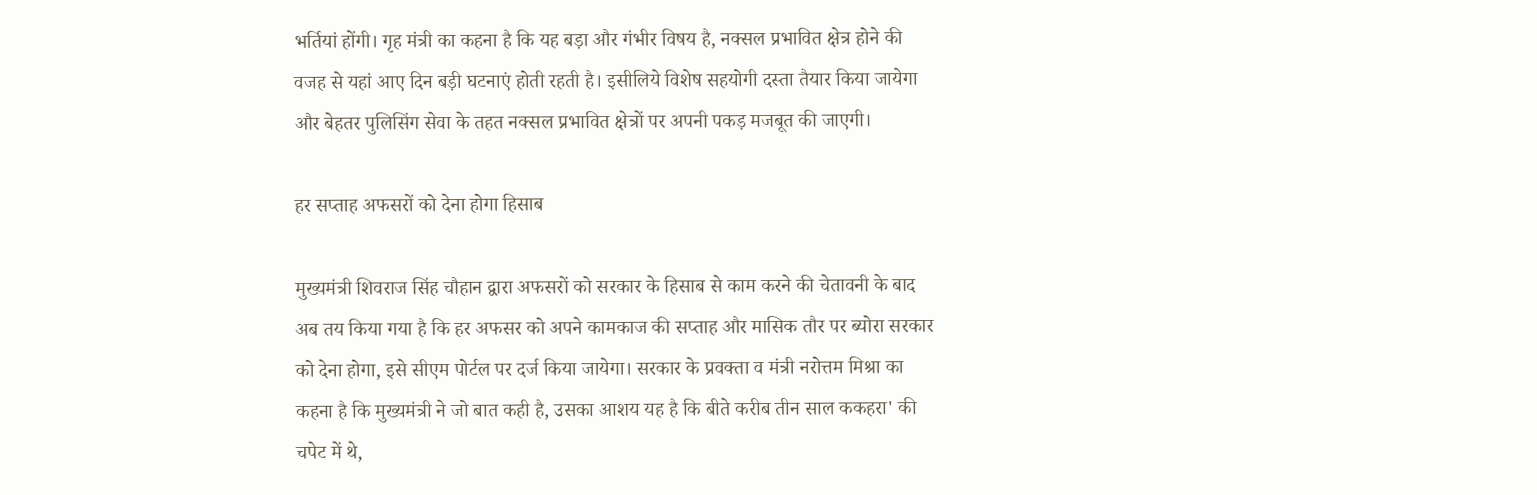भर्तियां होंगी। गृह मंत्री का कहना है कि यह बड़ा और गंभीर विषय है, नक्सल प्रभावित क्षेत्र होने की वजह से यहां आए दिन बड़ी घटनाएं होती रहती है। इसीलिये विशेष सहयोगी दस्ता तैयार किया जायेगा और बेहतर पुलिसिंग सेवा के तहत नक्सल प्रभावित क्षेत्रों पर अपनी पकड़ मजबूत की जाएगी।

हर सप्ताह अफसरों को देना होगा हिसाब

मुख्यमंत्री शिवराज सिंह चौहान द्वारा अफसरों को सरकार के हिसाब से काम करने की चेतावनी के बाद अब तय किया गया है कि हर अफसर को अपने कामकाज की सप्ताह और मासिक तौर पर ब्योरा सरकार को देना होगा, इसे सीएम पोर्टल पर दर्ज किया जायेगा। सरकार के प्रवक्ता व मंत्री नरोत्तम मिश्रा का कहना है कि मुख्यमंत्री ने जो बात कही है, उसका आशय यह है कि बीते करीब तीन साल ककहरा' की चपेट में थे,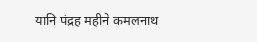यानि पंद्रह महीने कमलनाथ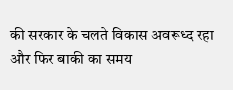की सरकार के चलते विकास अवरूध्द रहा और फिर बाकी का समय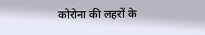कोरोना की लहरों के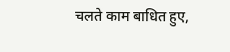चलते काम बाधित हुए,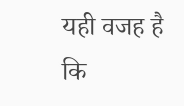यही वजह है कि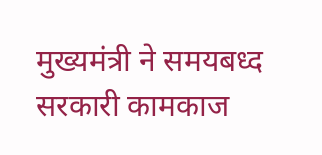मुख्यमंत्री ने समयबध्द सरकारी कामकाज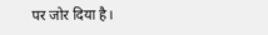पर जोर दिया है।